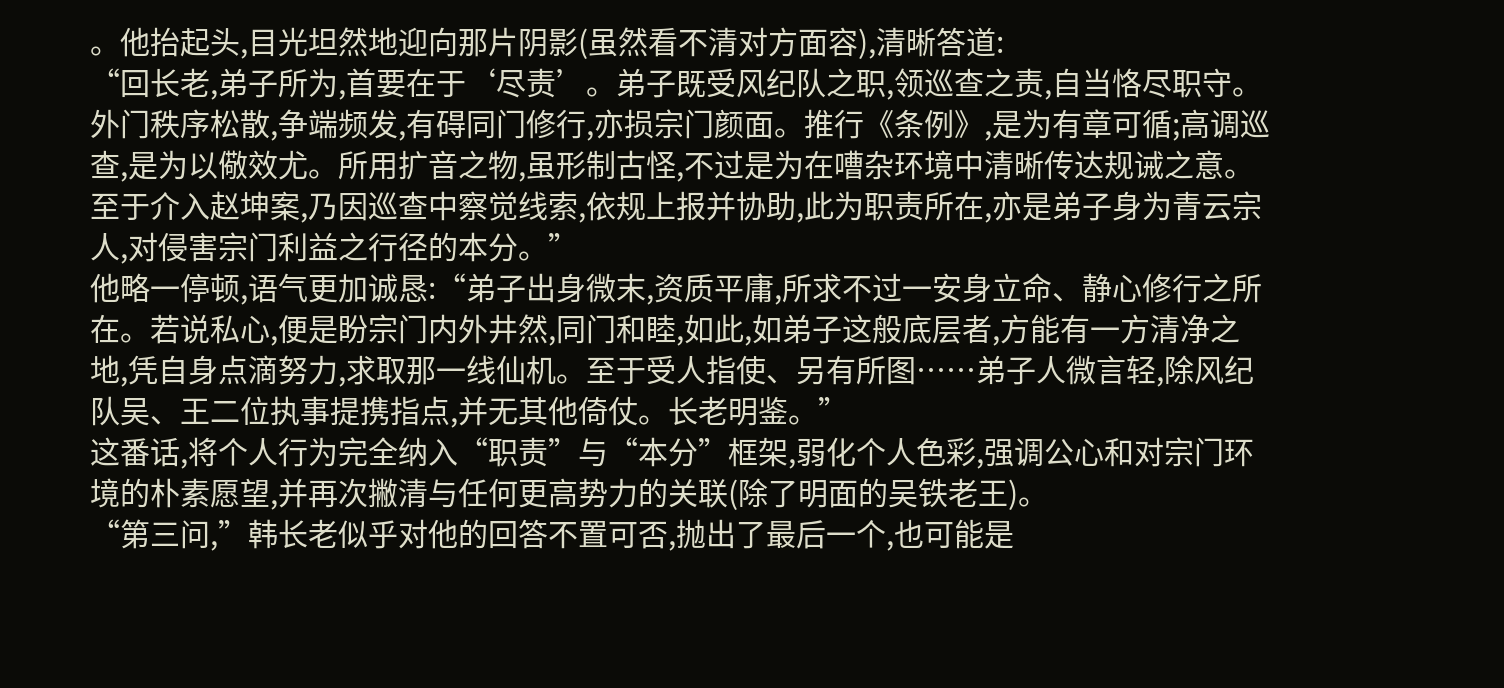。他抬起头,目光坦然地迎向那片阴影(虽然看不清对方面容),清晰答道:
“回长老,弟子所为,首要在于‘尽责’。弟子既受风纪队之职,领巡查之责,自当恪尽职守。外门秩序松散,争端频发,有碍同门修行,亦损宗门颜面。推行《条例》,是为有章可循;高调巡查,是为以儆效尤。所用扩音之物,虽形制古怪,不过是为在嘈杂环境中清晰传达规诫之意。至于介入赵坤案,乃因巡查中察觉线索,依规上报并协助,此为职责所在,亦是弟子身为青云宗人,对侵害宗门利益之行径的本分。”
他略一停顿,语气更加诚恳:“弟子出身微末,资质平庸,所求不过一安身立命、静心修行之所在。若说私心,便是盼宗门内外井然,同门和睦,如此,如弟子这般底层者,方能有一方清净之地,凭自身点滴努力,求取那一线仙机。至于受人指使、另有所图……弟子人微言轻,除风纪队吴、王二位执事提携指点,并无其他倚仗。长老明鉴。”
这番话,将个人行为完全纳入“职责”与“本分”框架,弱化个人色彩,强调公心和对宗门环境的朴素愿望,并再次撇清与任何更高势力的关联(除了明面的吴铁老王)。
“第三问,”韩长老似乎对他的回答不置可否,抛出了最后一个,也可能是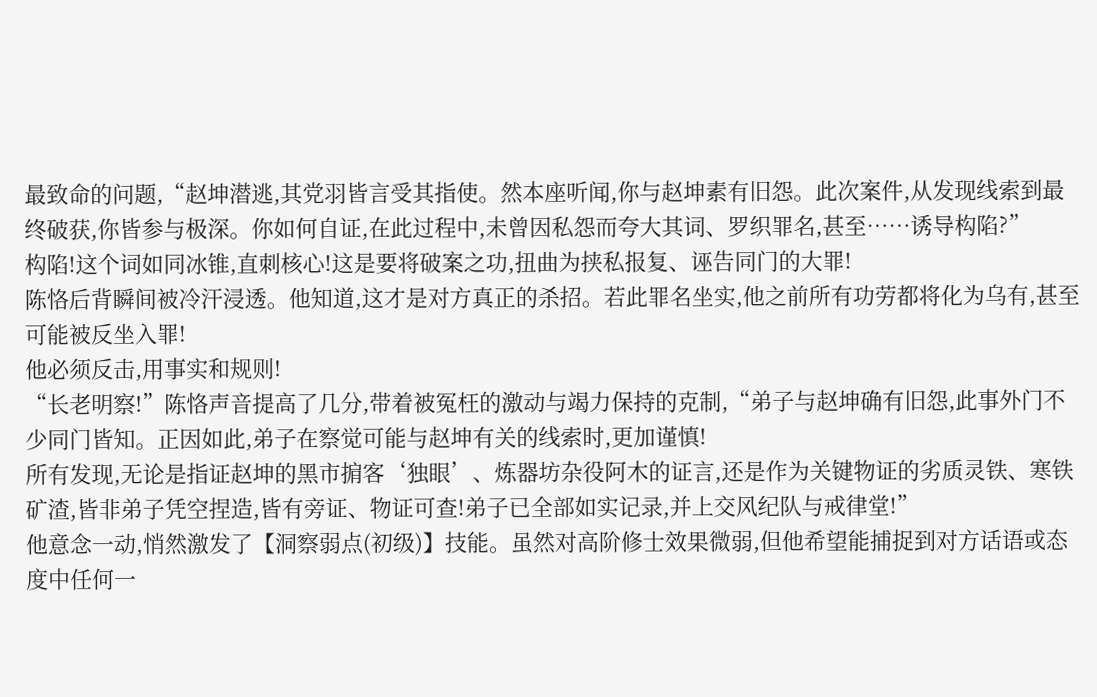最致命的问题,“赵坤潜逃,其党羽皆言受其指使。然本座听闻,你与赵坤素有旧怨。此次案件,从发现线索到最终破获,你皆参与极深。你如何自证,在此过程中,未曾因私怨而夸大其词、罗织罪名,甚至……诱导构陷?”
构陷!这个词如同冰锥,直刺核心!这是要将破案之功,扭曲为挟私报复、诬告同门的大罪!
陈恪后背瞬间被冷汗浸透。他知道,这才是对方真正的杀招。若此罪名坐实,他之前所有功劳都将化为乌有,甚至可能被反坐入罪!
他必须反击,用事实和规则!
“长老明察!”陈恪声音提高了几分,带着被冤枉的激动与竭力保持的克制,“弟子与赵坤确有旧怨,此事外门不少同门皆知。正因如此,弟子在察觉可能与赵坤有关的线索时,更加谨慎!
所有发现,无论是指证赵坤的黑市掮客‘独眼’、炼器坊杂役阿木的证言,还是作为关键物证的劣质灵铁、寒铁矿渣,皆非弟子凭空捏造,皆有旁证、物证可查!弟子已全部如实记录,并上交风纪队与戒律堂!”
他意念一动,悄然激发了【洞察弱点(初级)】技能。虽然对高阶修士效果微弱,但他希望能捕捉到对方话语或态度中任何一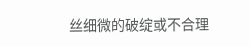丝细微的破绽或不合理